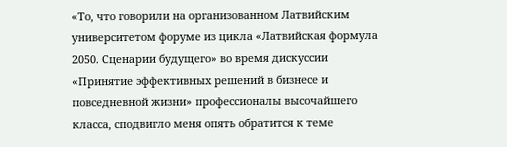«То, что говорили на организованном Латвийским университетом форуме из цикла «Латвийская формула 2050. Сценарии будущего» во время дискуссии «Принятие эффективных решений в бизнесе и повседневной жизни» профессионалы высочайшего класса, сподвигло меня опять обратится к теме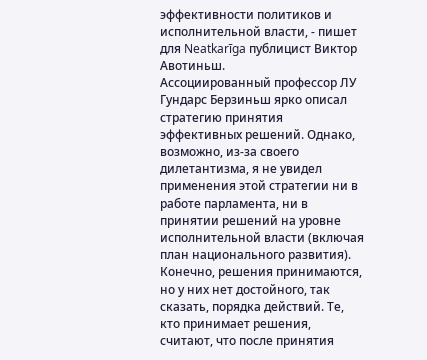эффективности политиков и исполнительной власти, - пишет для Neatkarīga публицист Виктор Авотиньш.
Ассоциированный профессор ЛУ Гундарс Берзиньш ярко описал стратегию принятия эффективных решений. Однако, возможно, из-за своего дилетантизма, я не увидел применения этой стратегии ни в работе парламента, ни в принятии решений на уровне исполнительной власти (включая план национального развития).
Конечно, решения принимаются, но у них нет достойного, так сказать, порядка действий. Те, кто принимает решения, считают, что после принятия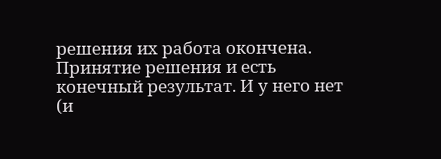решения их работа окончена. Принятие решения и есть конечный результат. И у него нет (и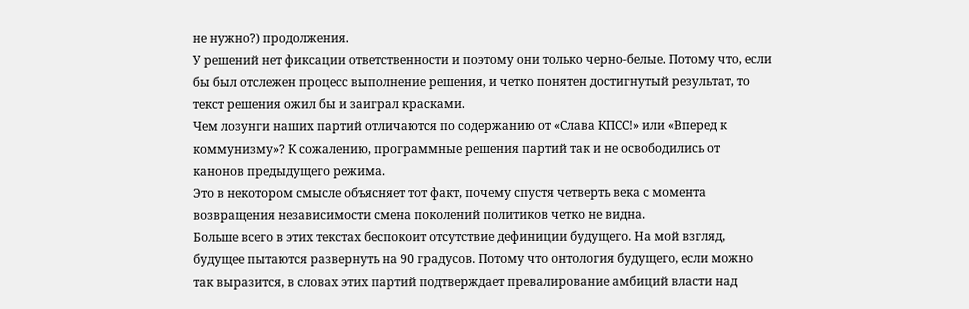не нужно?) продолжения.
У решений нет фиксации ответственности и поэтому они только черно-белые. Потому что, если бы был отслежен процесс выполнение решения, и четко понятен достигнутый результат, то текст решения ожил бы и заиграл красками.
Чем лозунги наших партий отличаются по содержанию от «Слава КПСС!» или «Вперед к коммунизму»? К сожалению, программные решения партий так и не освободились от канонов предыдущего режима.
Это в некотором смысле объясняет тот факт, почему спустя четверть века с момента возвращения независимости смена поколений политиков четко не видна.
Больше всего в этих текстах беспокоит отсутствие дефиниции будущего. На мой взгляд, будущее пытаются развернуть на 90 градусов. Потому что онтология будущего, если можно так выразится, в словах этих партий подтверждает превалирование амбиций власти над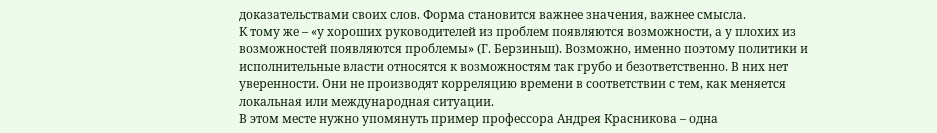доказательствами своих слов. Форма становится важнее значения, важнее смысла.
К тому же – «у хороших руководителей из проблем появляются возможности, а у плохих из возможностей появляются проблемы» (Г. Берзиньш). Возможно, именно поэтому политики и исполнительные власти относятся к возможностям так грубо и безответственно. В них нет уверенности. Они не производят корреляцию времени в соответствии с тем, как меняется локальная или международная ситуации.
В этом месте нужно упомянуть пример профессора Андрея Красникова – одна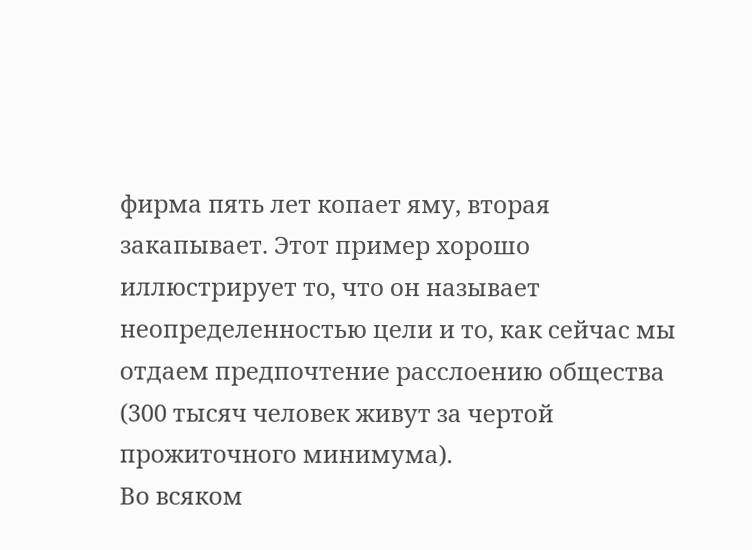фирма пять лет копает яму, вторая закапывает. Этот пример хорошо иллюстрирует то, что он называет неопределенностью цели и то, как сейчас мы отдаем предпочтение расслоению общества (300 тысяч человек живут за чертой прожиточного минимума).
Во всяком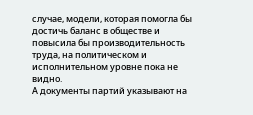случае, модели, которая помогла бы достичь баланс в обществе и повысила бы производительность труда, на политическом и исполнительном уровне пока не видно.
А документы партий указывают на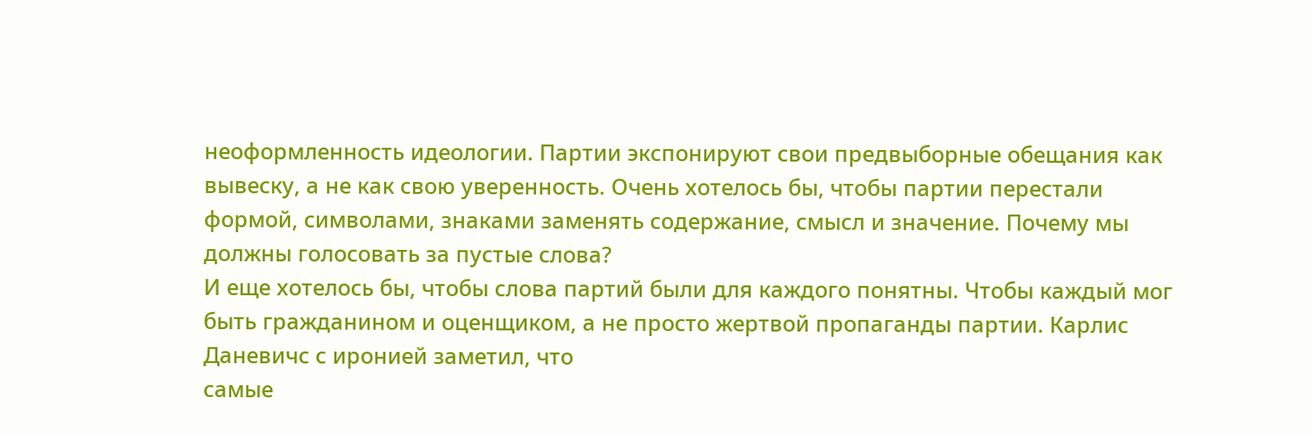неоформленность идеологии. Партии экспонируют свои предвыборные обещания как вывеску, а не как свою уверенность. Очень хотелось бы, чтобы партии перестали формой, символами, знаками заменять содержание, смысл и значение. Почему мы должны голосовать за пустые слова?
И еще хотелось бы, чтобы слова партий были для каждого понятны. Чтобы каждый мог быть гражданином и оценщиком, а не просто жертвой пропаганды партии. Карлис Даневичс с иронией заметил, что
самые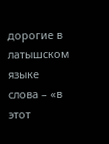дорогие в латышском языке слова – «в этот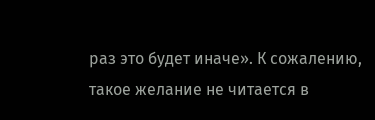раз это будет иначе». К сожалению, такое желание не читается в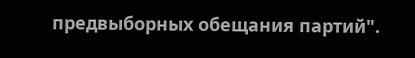предвыборных обещания партий".